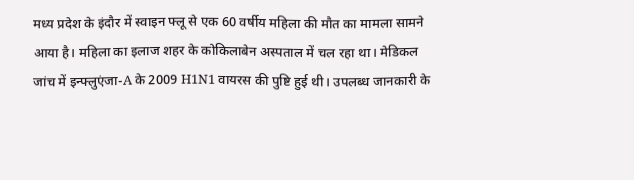मध्य प्रदेश के इंदौर में स्वाइन फ्लू से एक 60 वर्षीय महिला की मौत का मामला सामने आया है। महिला का इलाज शहर के कोकिलाबेन अस्पताल में चल रहा था। मेडिकल जांच में इन्फ्लुएंजा-A के 2009 H1N1 वायरस की पुष्टि हुई थी। उपलब्ध जानकारी के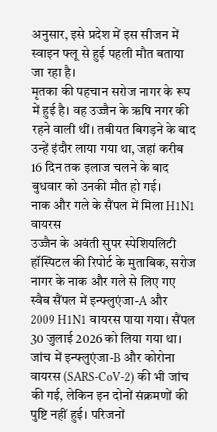अनुसार, इसे प्रदेश में इस सीजन में स्वाइन फ्लू से हुई पहली मौत बताया जा रहा है।
मृतका की पहचान सरोज नागर के रूप में हुई है। वह उज्जैन के ऋषि नगर की रहने वाली थीं। तबीयत बिगड़ने के बाद उन्हें इंदौर लाया गया था, जहां करीब 16 दिन तक इलाज चलने के बाद बुधवार को उनकी मौत हो गई।
नाक और गले के सैंपल में मिला H1N1 वायरस
उज्जैन के अवंती सुपर स्पेशियलिटी हॉस्पिटल की रिपोर्ट के मुताबिक, सरोज नागर के नाक और गले से लिए गए स्वैब सैंपल में इन्फ्लुएंजा-A और 2009 H1N1 वायरस पाया गया। सैंपल 30 जुलाई 2026 को लिया गया था।
जांच में इन्फ्लुएंजा-B और कोरोना वायरस (SARS-CoV-2) की भी जांच की गई, लेकिन इन दोनों संक्रमणों की पुष्टि नहीं हुई। परिजनों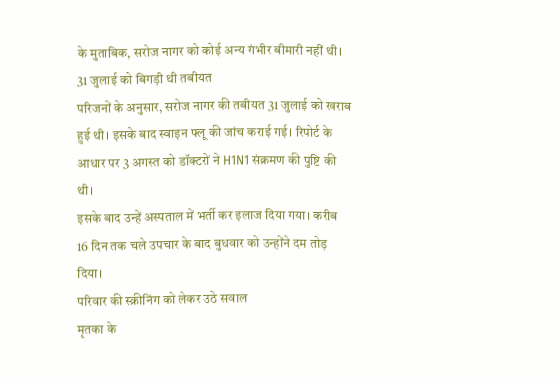के मुताबिक, सरोज नागर को कोई अन्य गंभीर बीमारी नहीं थी।
31 जुलाई को बिगड़ी थी तबीयत
परिजनों के अनुसार, सरोज नागर की तबीयत 31 जुलाई को खराब हुई थी। इसके बाद स्वाइन फ्लू की जांच कराई गई। रिपोर्ट के आधार पर 3 अगस्त को डॉक्टरों ने H1N1 संक्रमण की पुष्टि की थी।
इसके बाद उन्हें अस्पताल में भर्ती कर इलाज दिया गया। करीब 16 दिन तक चले उपचार के बाद बुधवार को उन्होंने दम तोड़ दिया।
परिवार की स्क्रीनिंग को लेकर उठे सवाल
मृतका के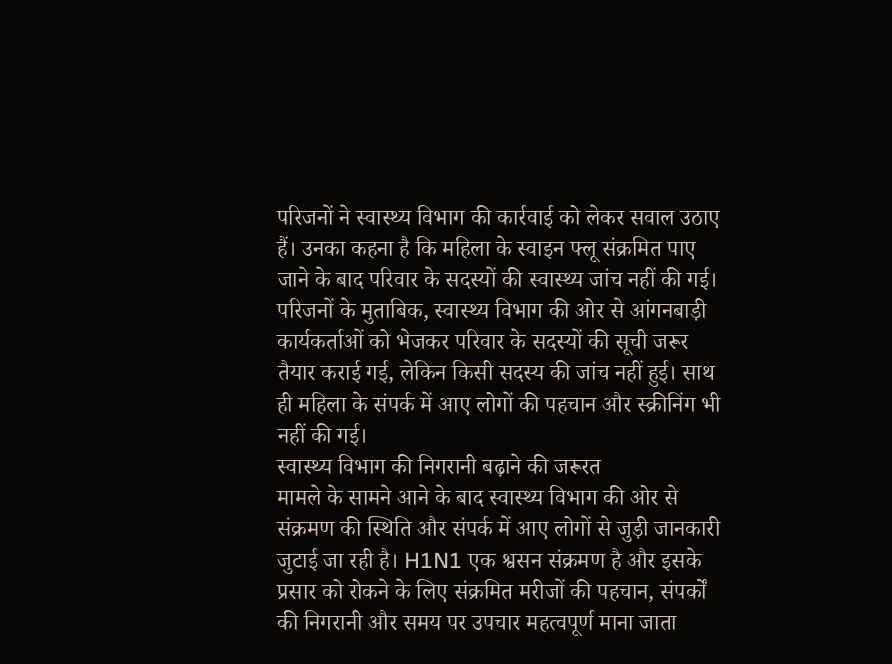परिजनों ने स्वास्थ्य विभाग की कार्रवाई को लेकर सवाल उठाए हैं। उनका कहना है कि महिला के स्वाइन फ्लू संक्रमित पाए जाने के बाद परिवार के सदस्यों की स्वास्थ्य जांच नहीं की गई।
परिजनों के मुताबिक, स्वास्थ्य विभाग की ओर से आंगनबाड़ी कार्यकर्ताओं को भेजकर परिवार के सदस्यों की सूची जरूर तैयार कराई गई, लेकिन किसी सदस्य की जांच नहीं हुई। साथ ही महिला के संपर्क में आए लोगों की पहचान और स्क्रीनिंग भी नहीं की गई।
स्वास्थ्य विभाग की निगरानी बढ़ाने की जरूरत
मामले के सामने आने के बाद स्वास्थ्य विभाग की ओर से संक्रमण की स्थिति और संपर्क में आए लोगों से जुड़ी जानकारी जुटाई जा रही है। H1N1 एक श्वसन संक्रमण है और इसके प्रसार को रोकने के लिए संक्रमित मरीजों की पहचान, संपर्कों की निगरानी और समय पर उपचार महत्वपूर्ण माना जाता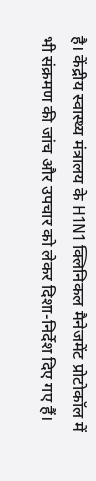है। केंद्रीय स्वास्थ्य मंत्रालय के H1N1 क्लिनिकल मैनेजमेंट प्रोटोकॉल में भी संक्रमण की जांच और उपचार को लेकर दिशा-निर्देश दिए गए हैं।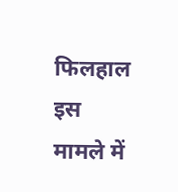फिलहाल इस मामले में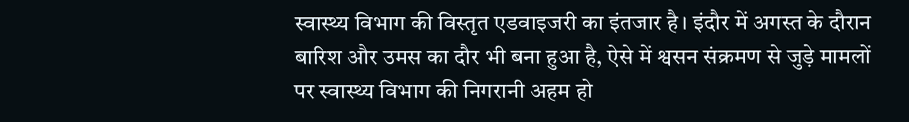स्वास्थ्य विभाग की विस्तृत एडवाइजरी का इंतजार है। इंदौर में अगस्त के दौरान बारिश और उमस का दौर भी बना हुआ है, ऐसे में श्वसन संक्रमण से जुड़े मामलों पर स्वास्थ्य विभाग की निगरानी अहम हो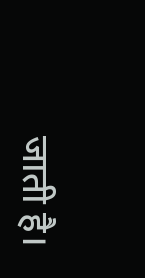जाती है।